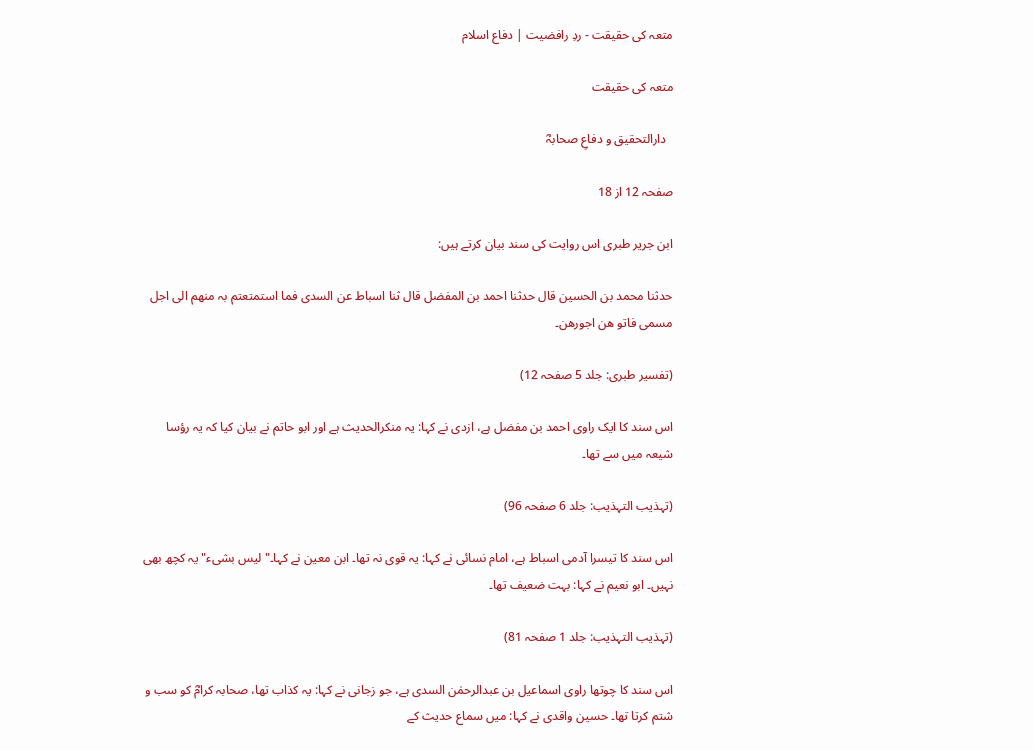متعہ کی حقیقت - ردِ رافضیت | دفاع اسلام

متعہ کی حقیقت

  دارالتحقیق و دفاعِ صحابہؓ

صفحہ 12 از 18

ابن جریر طبری اس روایت کی سند بیان کرتے ہیں:

حدثنا محمد بن الحسین قال حدثنا احمد بن المفضل قال ثنا اسباط عن السدی فما استمتعتم بہ منھم الی اجل مسمی فاتو ھن اجورھن۔

(تفسیر طبری: جلد 5 صفحہ 12)

اس سند کا ایک راوی احمد بن مفضل ہے، ازدی نے کہا: یہ منکرالحدیث ہے اور ابو حاتم نے بیان کیا کہ یہ رؤسا شیعہ میں سے تھا۔

(تہذیب التہذیب: جلد 6 صفحہ 96)

اس سند کا تیسرا آدمی اسباط ہے، امام نسائی نے کہا: یہ قوی نہ تھا۔ ابن معین نے کہا۔"لیس بشیء" یہ کچھ بھی نہیں۔ ابو نعیم نے کہا: بہت ضعیف تھا۔

(تہذیب التہذیب: جلد 1 صفحہ 81)

اس سند کا چوتھا راوی اسماعیل بن عبدالرحمٰن السدی ہے، جو زجانی نے کہا: یہ کذاب تھا، صحابہ کرامؓ کو سب و شتم کرتا تھا۔ حسین واقدی نے کہا: میں سماع حدیث کے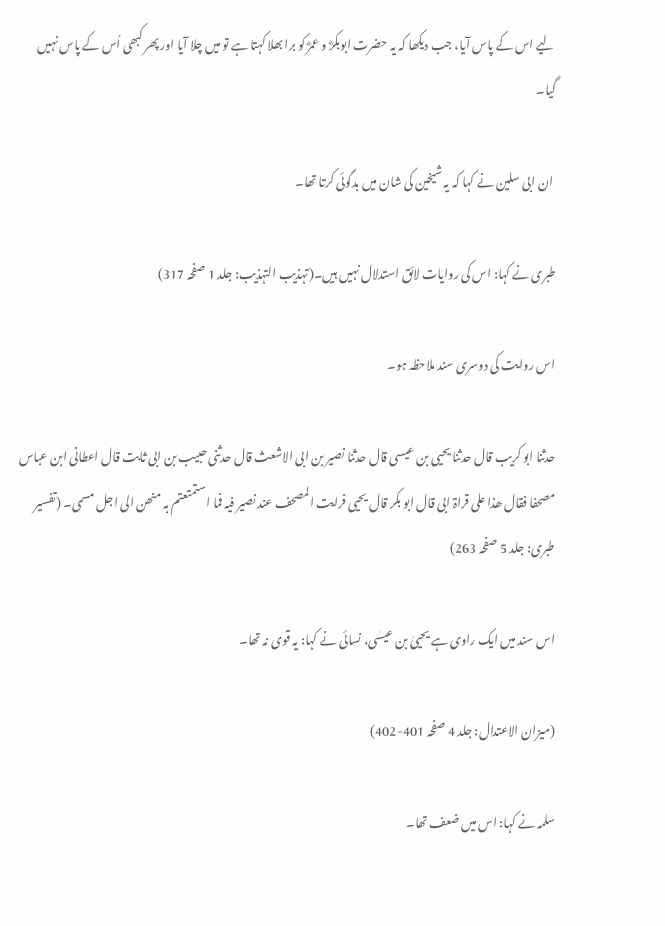لیے اس کے پاس آیا، جب دیکھا کہ یہ حضرت ابوبکرؓ و عمرؓ کو برا بھلا کہتا ہے تو میں چلا آیا اور پھر کبھی اُس کے پاس نہیں گیا۔

 ان ابی سلین نے کہا کہ یہ شیخین کی شان میں بدگوئی کرتا تھا۔

طبری نے کہا: اس کی روایات لائق استدلال نہیں ہیں۔(تہذیب التہذیب: جلد 1 صفحہ 317)

اس روایت کی دوسری سند ملاحظہ ہو۔

حدثنا ابو کریب قال حدثنا یحیی بن عیسی قال حدثنا نصیر بن ابی الاشعث قال حدثنی حبیب بن ابی ثابت قال اعطانی ابن عباس مصحفا فقال ھذا علی قراۃ ابی قال ابو بکر قال یحیی فرایت المصحف عند نصیر فیہ فما استمتعتم بہ منھن الی اجل مسمی۔ (تفسیر طبری: جلد 5 صفحہ 263)

اس سند میں ایک راوی ہے یحییٰ بن عیسٰی، نسائی نے کہا: یہ قوی نہ تھا۔

(میزان الاعتدال: جلد 4 صفحہ 401-402)

سلمہ نے کہا: اس میں ضعف تھا۔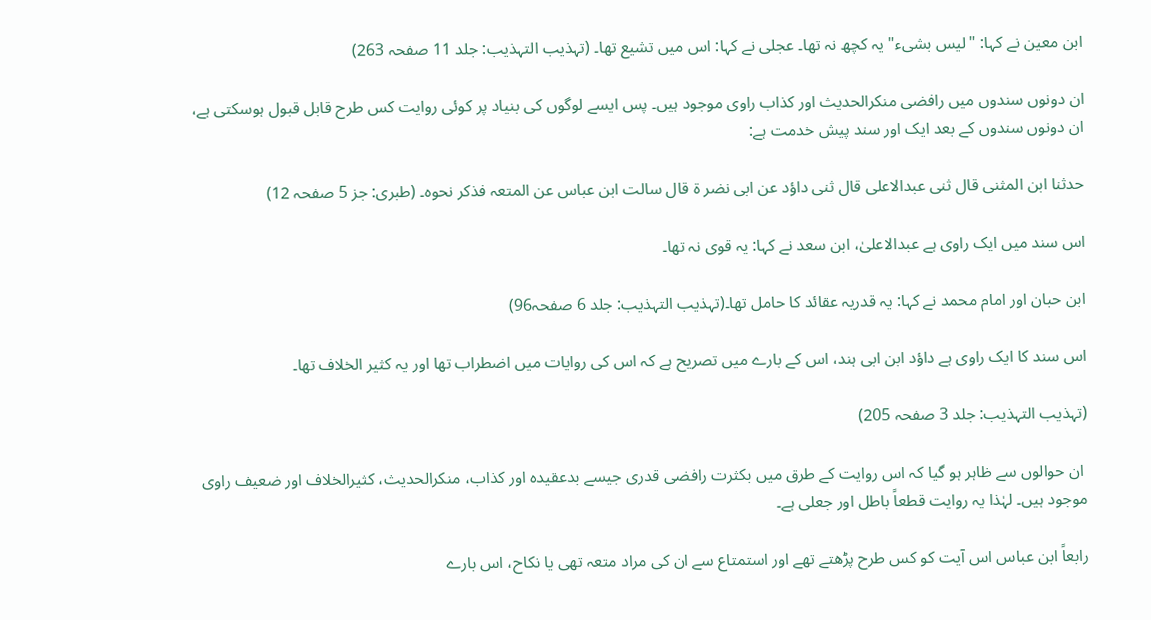ابن معین نے کہا: "لیس بشیء" یہ کچھ نہ تھا۔ عجلی نے کہا: اس میں تشیع تھا۔ (تہذیب التہذیب: جلد 11 صفحہ 263)

ان دونوں سندوں میں رافضی منکرالحدیث اور کذاب راوی موجود ہیں۔ پس ایسے لوگوں کی بنیاد پر کوئی روایت کس طرح قابل قبول ہوسکتی ہے، ان دونوں سندوں کے بعد ایک اور سند پیش خدمت ہے:

حدثنا ابن المثنی قال ثنی عبدالاعلی قال ثنی داؤد عن ابی نضر ۃ قال سالت ابن عباس عن المتعہ فذکر نحوہ۔ (طبری: جز 5 صفحہ 12)

اس سند میں ایک راوی ہے عبدالاعلیٰ، ابن سعد نے کہا: یہ قوی نہ تھا۔

ابن حبان اور امام محمد نے کہا: یہ قدریہ عقائد کا حامل تھا۔(تہذیب التہذیب: جلد 6 صفحہ96)

اس سند کا ایک راوی ہے داؤد ابن ابی ہند، اس کے بارے میں تصریح ہے کہ اس کی روایات میں اضطراب تھا اور یہ کثیر الخلاف تھا۔

(تہذیب التہذیب: جلد 3 صفحہ 205)

 ان حوالوں سے ظاہر ہو گیا کہ اس روایت کے طرق میں بکثرت رافضی قدری جیسے بدعقیدہ اور کذاب، منکرالحدیث، کثیرالخلاف اور ضعیف راوی موجود ہیں۔ لہٰذا یہ روایت قطعاً باطل اور جعلی ہے۔

رابعاً ابن عباس اس آیت کو کس طرح پڑھتے تھے اور استمتاع سے ان کی مراد متعہ تھی یا نکاح، اس بارے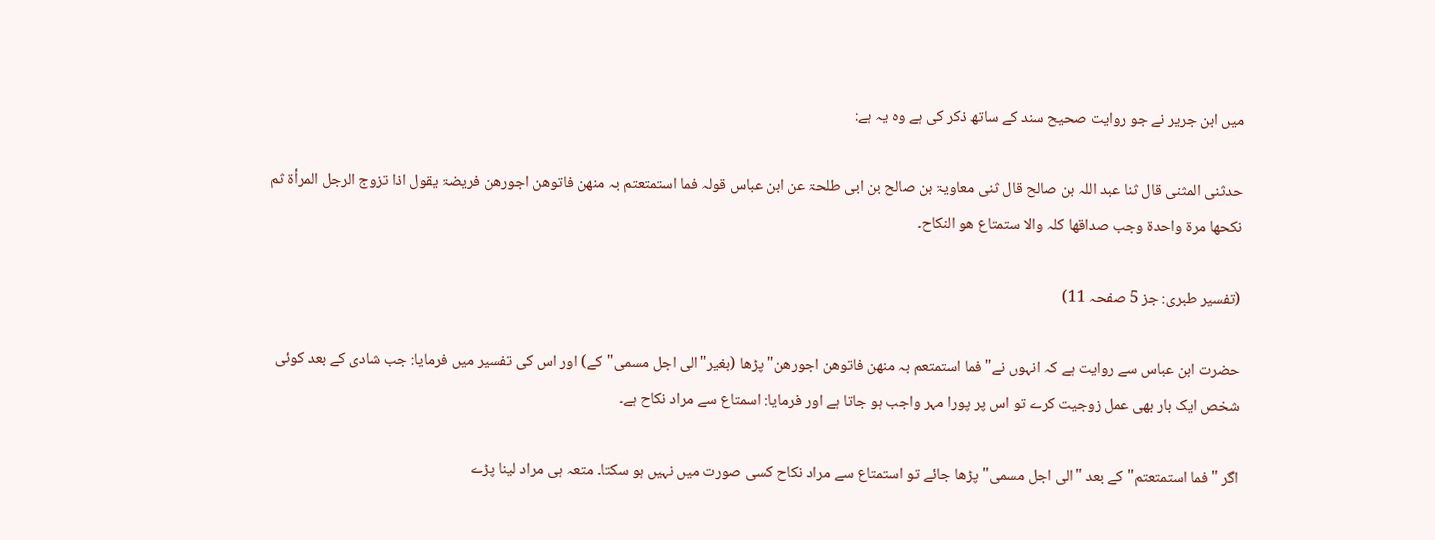میں ابن جریر نے جو روایت صحیح سند کے ساتھ ذکر کی ہے وہ یہ ہے:

حدثنی المثنی قال ثنا عبد اللہ بن صالح قال ثنی معاویۃ بن صالح بن ابی طلحۃ عن ابن عباس قولہ فما استمتعتم بہ منھن فاتوھن اجورھن فریضۃ یقول اذا تزوج الرجل المرأۃ ثم نکحھا مرۃ واحدۃ وجب صداقھا کلہ والا ستمتاع ھو النکاح۔

(تفسیر طبری: جز 5 صفحہ 11)

حضرت ابن عباس سے روایت ہے کہ انہوں نے"فما استمتعم بہ منھن فاتوھن اجورھن"پڑھا (بغیر"الی اجل مسمی"کے) اور اس کی تفسیر میں فرمایا: جب شادی کے بعد کوئی شخص ایک بار بھی عمل زوجیت کرے تو اس پر پورا مہر واجب ہو جاتا ہے اور فرمایا: اسمتاع سے مراد نکاح ہے۔

اگر "فما استمتعتم" کے بعد "الی اجل مسمی" پڑھا جائے تو استمتاع سے مراد نکاح کسی صورت میں نہیں ہو سکتا۔ متعہ ہی مراد لینا پڑے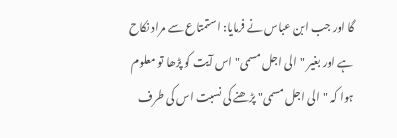گا اور جب ابن عباس نے فرمایا: استمتاع سے مراد نکاح ہے اور بغیر "الی اجل مسمی" اس آیت کو پڑھا تو معلوم ہوا کہ "الی اجل مسمی" پڑھنے کی نسبت اس کی طرف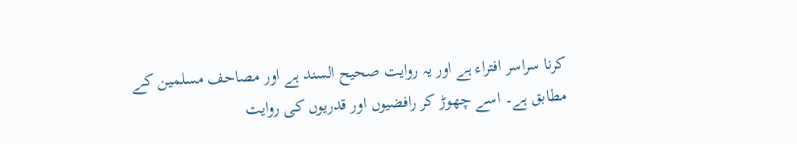کرنا سراسر افتراء ہے اور یہ روایت صحیح السند ہے اور مصاحف مسلمین کے مطابق ہے۔ اسے چھوڑ کر رافضیوں اور قدریوں کی روایت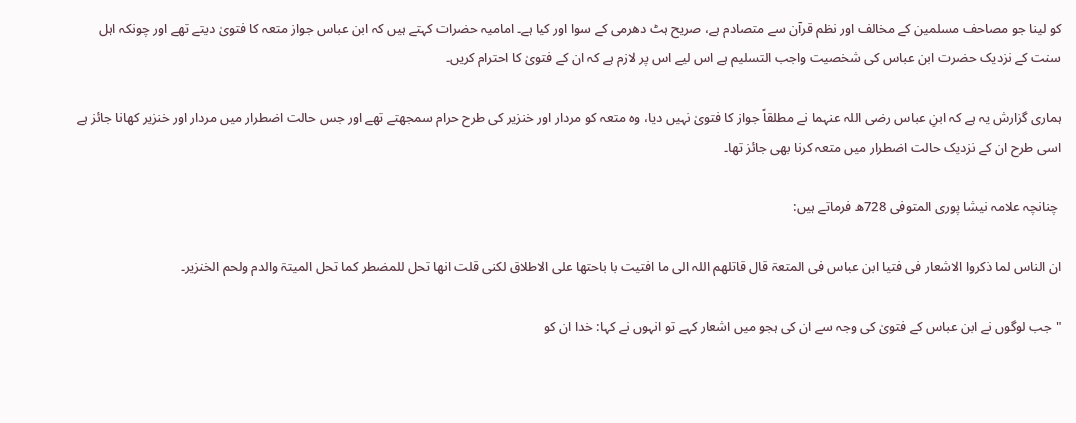کو لینا جو مصاحف مسلمین کے مخالف اور نظم قرآن سے متصادم ہے، صریح ہٹ دھرمی کے سوا اور کیا ہے۔ امامیہ حضرات کہتے ہیں کہ ابن عباس جواز متعہ کا فتویٰ دیتے تھے اور چونکہ اہل سنت کے نزدیک حضرت ابن عباس کی شخصیت واجب التسلیم ہے اس لیے اس پر لازم ہے کہ ان کے فتویٰ کا احترام کریں۔

ہماری گزارش یہ ہے کہ ابنِ عباس رضی اللہ عنہما نے مطلقاً جواز کا فتویٰ نہیں دیا، وہ متعہ کو مردار اور خنزیر کی طرح حرام سمجھتے تھے اور جس حالت اضطرار میں مردار اور خنزیر کھانا جائز ہے اسی طرح ان کے نزدیک حالت اضطرار میں متعہ کرنا بھی جائز تھا۔

 چنانچہ علامہ نیشا پوری المتوفی 728ھ فرماتے ہیں:

ان الناس لما ذکروا الاشعار فی فتیا ابن عباس فی المتعۃ قال قاتلھم اللہ الی ما افتیت با باحتھا علی الاطلاق لکنی قلت انھا تحل للمضطر کما تحل المیتۃ والدم ولحم الخنزیر۔

"جب لوگوں نے ابن عباس کے فتویٰ کی وجہ سے ان کی ہجو میں اشعار کہے تو انہوں نے کہا: خدا ان کو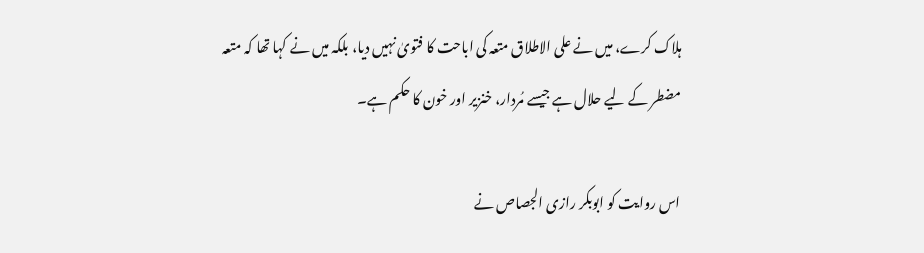ہلاک کرے، میں نے علی الاطلاق متعہ کی اباحت کا فتویٰ نہیں دیا، بلکہ میں نے کہا تھا کہ متعہ مضطر کے لیے حلال ہے جیسے مُردار، خنزیر اور خون کا حکم ہے۔

اس روایت کو ابوبکر رازی الجصاص نے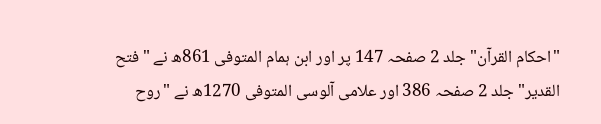"احکام القرآن" جلد 2 صفحہ 147 پر اور ابن ہمام المتوفی 861ھ نے "فتح القدیر" جلد 2 صفحہ 386 اور علامی آلوسی المتوفی 1270ھ نے "روح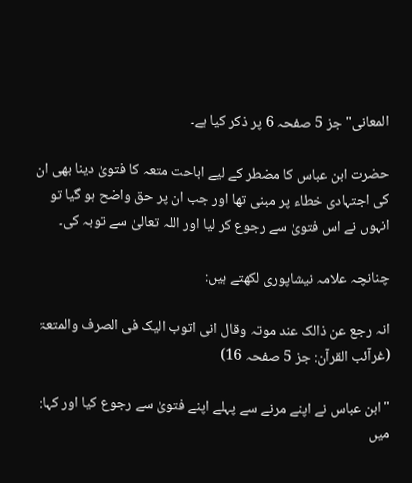المعانی" جز 5 صفحہ 6 پر ذکر کیا ہے۔

حضرت ابن عباس کا مضطر کے لیے اباحت متعہ کا فتویٰ دینا بھی ان کی اجتہادی خطاء پر مبنی تھا اور جب ان پر حق واضح ہو گیا تو انہوں نے اس فتویٰ سے رجوع کر لیا اور اللہ تعالیٰ سے توبہ کی۔

چنانچہ علامہ نیشاپوری لکھتے ہیں:

انہ رجع عن ذالک عند موتہ وقال انی اتوب الیک فی الصرف والمتعۃ (غرآئب القرآن: جز 5 صفحہ 16)

"ابن عباس نے اپنے مرنے سے پہلے اپنے فتویٰ سے رجوع کیا اور کہا: میں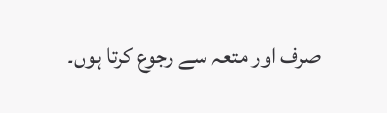صرف اور متعہ سے رجوع کرتا ہوں۔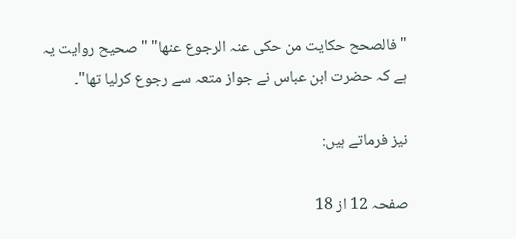"فالصحح حکایت من حکی عنہ الرجوع عنھا" "صحیح روایت یہ ہے کہ حضرت ابن عباس نے جواز متعہ سے رجوع کرلیا تھا"۔

نیز فرماتے ہیں:

صفحہ 12 از 18